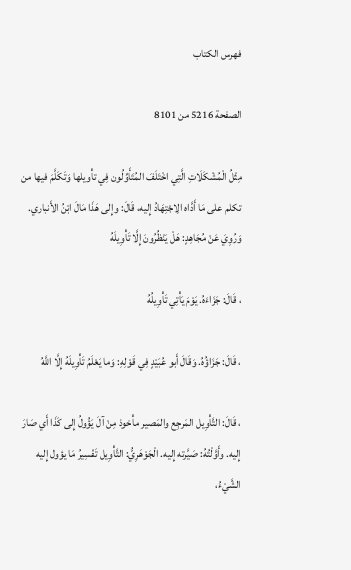فهرس الكتاب

الصفحة 5216 من 8101

مِثْلُ الْمُشْكَلَاتِ الَّتِي اخْتَلَفَ المُتَأَوِّلُون فِي تأْويلها وَتَكَلَّمَ فيها من تكلم على مَا أَدَّاه الِاجْتِهَادُ إِليه، قَالَ: وإِلى هَذَا مَالَ ابْنُ الأَنباري. وَرُوِيَ عَنْ مُجَاهِدٍ: هَلْ يَنْظُرُونَ إِلَّا تَأْوِيلَهُ

، قَالَ: جَزَاءَهُ. يَوْمَ يَأْتِي تَأْوِيلُهُ

، قَالَ: جَزَاؤُهُ. وَقَالَ أَبو عُبَيْدٍ فِي قَوْلِهِ: وَما يَعْلَمُ تَأْوِيلَهُ إِلَّا اللَّهُ

، قَالَ: التَّأْوِيل المَرجِع والمَصير مأْخوذ مِنْ آلَ يَؤُولُ إِلى كَذَا أَي صَارَ إِليه. وأَوَّلْتُهُ: صَيَّرته إِليه. الْجَوْهَرِيُّ: التَّأْوِيل تَفْسِيرُ مَا يؤول إِليه الشَّيْءُ،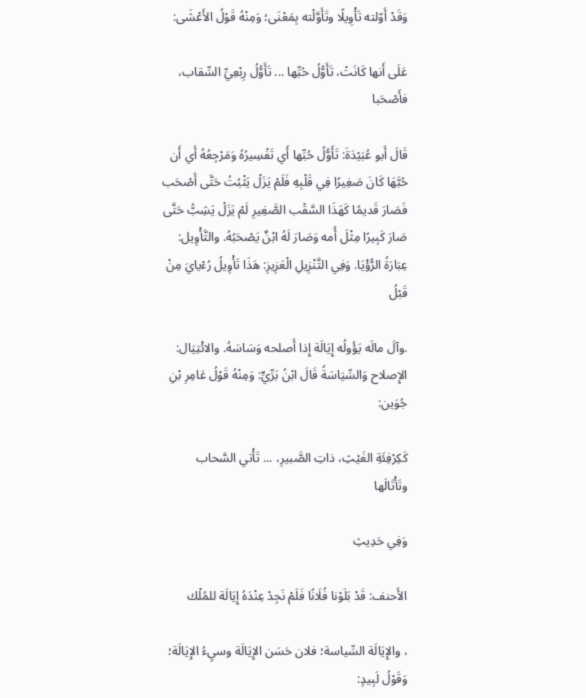وَقَدْ أَوّلته تَأْوِيلًا وتَأَوَّلْته بِمَعْنَى؛ وَمِنْهُ قَوْلُ الأَعْشَى:

عَلَى أَنها كَانَتْ، تَأَوُّلُ حُبِّها ... تَأَوُّلُ رِبْعِيِّ السِّقاب، فأَصْحَبا

قَالَ أَبو عُبَيْدَةَ: تَأَوُّلُ حُبِّها أَي تَفْسِيرُهُ وَمَرْجِعُهُ أَي أَن حُبَّهَا كَانَ صَغِيرًا فِي قَلْبِهِ فَلَمْ يَزَلْ يَثْبُتُ حَتَّى أَصْحَب فَصَارَ قَديمًا كَهَذَا السَّقْب الصَّغِيرِ لَمْ يَزَلْ يَشِبُّ حَتَّى صَارَ كَبِيرًا مِثْلَ أُمه وَصَارَ لَهُ ابْنٌ يَصْحَبُهُ. والتَّأْوِيل: عِبَارَةُ الرُّؤْيَا. وَفِي التَّنْزِيلِ الْعَزِيزِ: هَذَا تَأْوِيلُ رُءْيايَ مِنْ قَبْلُ

.وآلَ مالَه يَؤُولُه إِيَالَة إِذا أَصلحه وَسَاسَهُ. والائْتِيَال: الإِصلاح وَالسِّيَاسَةُ قَالَ ابْنُ بَرِّيٍّ: وَمِنْهُ قَوْلُ عَامِرِ بْنِ جُوَين:

كَكِرْفِئَةِ الغَيْثِ، ذاتِ الصَّبيرِ، ... تَأْتي السَّحاب وتَأْتَالَها

وَفِي حَدِيثِ

الأَحنف: قَدْ بَلَوْنا فُلَانًا فَلَمْ نَجِدْ عِنْدَهُ إِيَالَة للمُلْك

، والإِيَالَة السِّياسة؛ فلان حَسَن الإِيَالَة وسيِءُ الإِيَالَة؛ وَقَوْلُ لَبِيدٍ: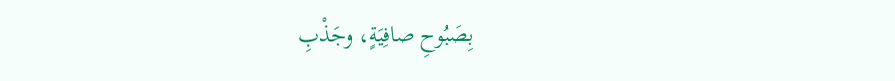بِصَبُوحِ صافِيَةٍ، وجَذْبِ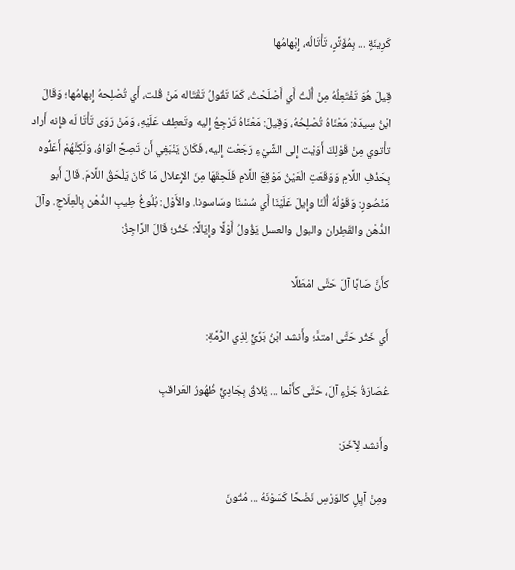كَرِينَةٍ ... بِمُؤَتَّرٍ، تَأْتَالُه، إِبْهامُها

قِيلَ هُوَ تَفْتَعِلُهُ مِنْ أُلْتُ أَي أَصْلَحْتُ، كَمَا تَقُولُ تَقْتَاله مَنْ قُلت، أَي تُصْلِحهُ إِبهامُها؛ وَقَالَ ابْنُ سِيدَهْ: مَعْنَاهُ تُصْلِحُهُ، وَقِيلَ: مَعْنَاهُ تَرْجِعُ إِليه وتَعطِف عَلَيْهِ، وَمَنْ رَوَى تَأْتَا لَه فإِنه أَراد تأْتوي مِنْ قَوْلِكَ أَوَيْت إِلى الشَّيْءِ رَجَعْت إِليه، فَكَانَ يَنْبَغِي أَن تَصِحَّ الْوَاوُ، وَلَكِنَّهُمْ أَعَلُّوه بِحَذْفِ اللَّامِ وَوَقَعَتِ الْعَيْنُ مَوْقِعَ اللَّامِ فَلَحِقَهَا مِنَ الإِعلال مَا كَانَ يَلْحَقُ اللَّامَ. قَالَ أَبو مَنْصُورٍ: وَقَوْلُهُ أُلْنَا وإِيلَ عَلَيْنَا أَي سُسْنَا وسَاسونا. والأَوْل: بُلُوغُ طِيبِ الدُّهْن بِالْعِلَاجِ. وآلَ الدُّهْن والقَطِران والبول والعسل يَؤُولُ أَوْلًا وإِيَالًا: خَثُر؛ قَالَ الرَّاجِزُ:

كأَنَّ صَابًا آلَ حَتَّى امْطَلَّا

أَي خَثُر حَتَّى امتدَّ؛ وأَنشد ابْنُ بَرِّيٍّ لِذِي الرُّمَّةِ:

عُصَارَةُ جَزْءٍ آلَ، حَتَّى كأَنَّما ... يُلاقُ بِجَادِيٍّ ظُهُورُ العَراقبِ

وأَنشد لِآخَرَ:

ومِنْ آيِلٍ كالوَرْسِ نَضْحًا كَسَوْنَهُ ... مُتُونَ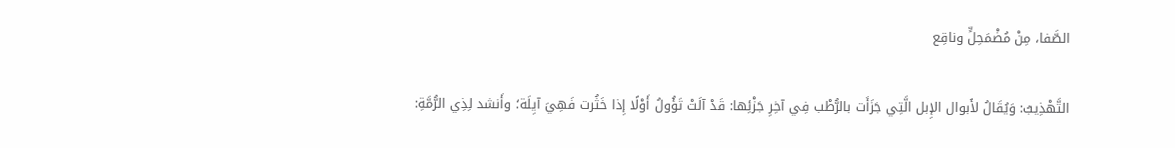الصَّفا، مِنْ مُضْمَحِلٍّ وناقِع

التَّهْذِيبُ: وَيُقَالُ لأَبوال الإِبل الَّتِي جَزَأَت بالرُّطْب فِي آخِرِ جَزْئِها: قَدْ آلَتْ تَؤُولُ أَوْلًا إِذا خَثُرت فَهِيَ آيِلَة؛ وأَنشد لِذِي الرُّمَّةِ: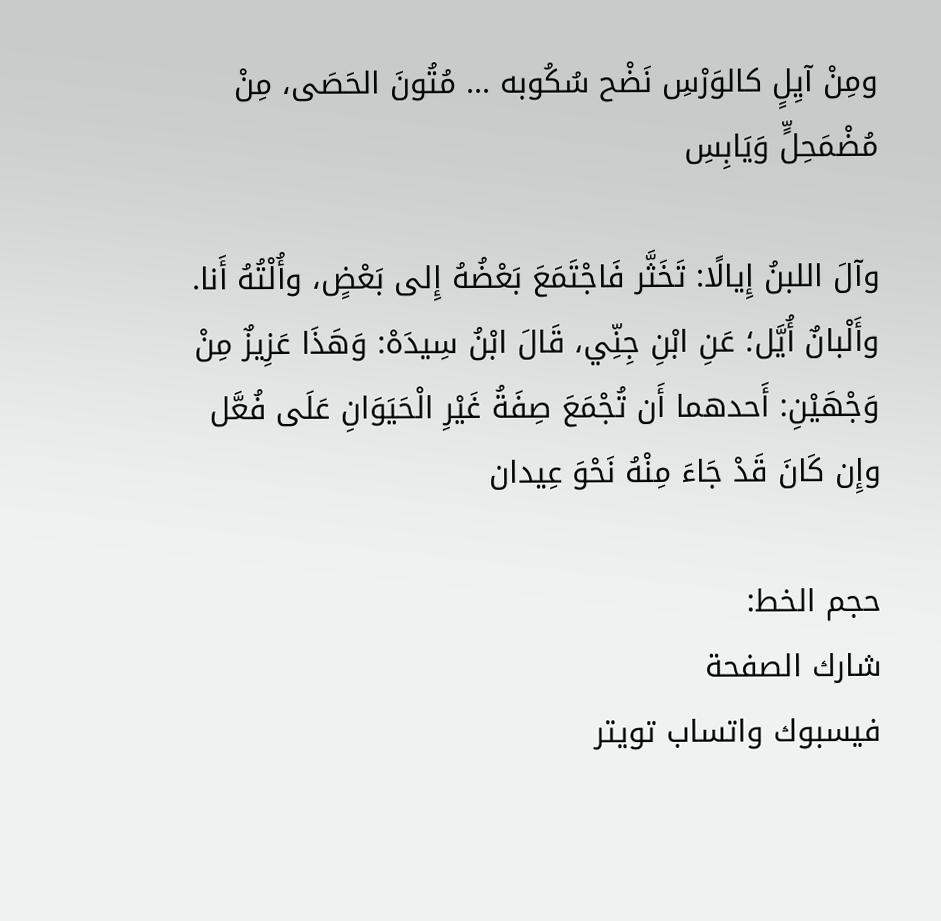ومِنْ آيِلٍ كالوَرْسِ نَضْح سُكُوبه ... مُتُونَ الحَصَى، مِنْ مُضْمَحِلٍّ وَيَابِسِ

وآلَ اللبنُ إِيالًا: تَخَثَّر فَاجْتَمَعَ بَعْضُهُ إِلى بَعْضٍ، وأُلْتُهُ أَنا. وأَلْبانٌ أُيَّل؛ عَنِ ابْنِ جِنِّي، قَالَ ابْنُ سِيدَهْ: وَهَذَا عَزِيزٌ مِنْ وَجْهَيْنِ: أَحدهما أَن تُجْمَعَ صِفَةُ غَيْرِ الْحَيَوَانِ عَلَى فُعَّل وإِن كَانَ قَدْ جَاءَ مِنْهُ نَحْوَ عِيدان

حجم الخط:
شارك الصفحة
فيسبوك واتساب تويتر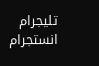تليجرام انستجرام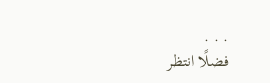. . .
فضلًا انتظر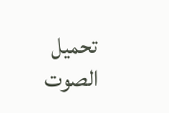تحميل الصوت